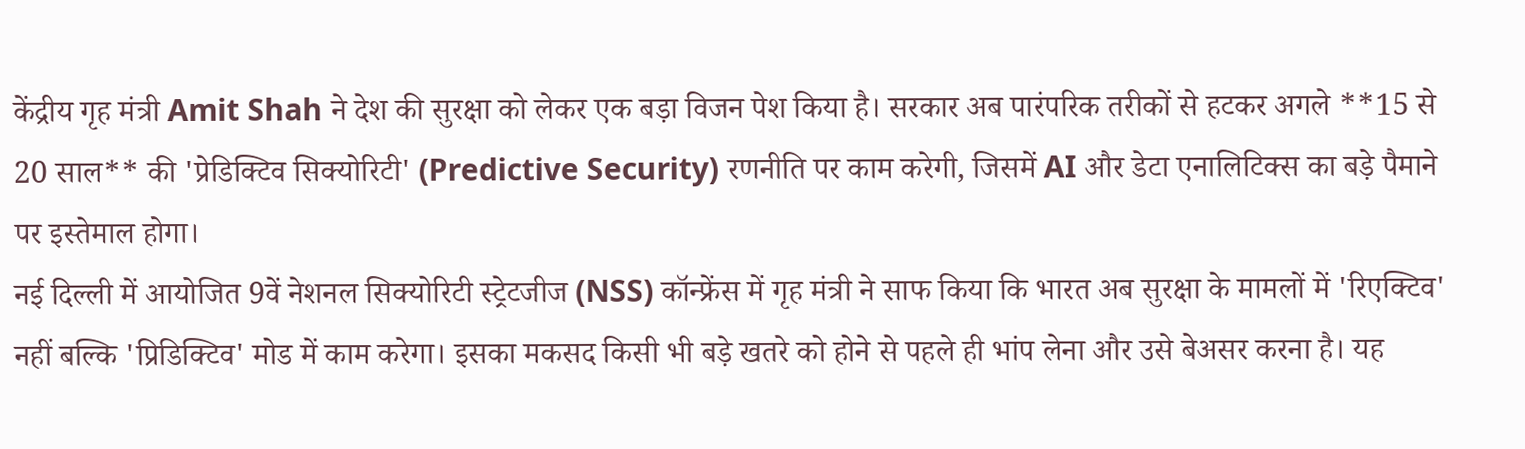केंद्रीय गृह मंत्री Amit Shah ने देश की सुरक्षा को लेकर एक बड़ा विजन पेश किया है। सरकार अब पारंपरिक तरीकों से हटकर अगले **15 से 20 साल** की 'प्रेडिक्टिव सिक्योरिटी' (Predictive Security) रणनीति पर काम करेगी, जिसमें AI और डेटा एनालिटिक्स का बड़े पैमाने पर इस्तेमाल होगा।
नई दिल्ली में आयोजित 9वें नेशनल सिक्योरिटी स्ट्रेटजीज (NSS) कॉन्फ्रेंस में गृह मंत्री ने साफ किया कि भारत अब सुरक्षा के मामलों में 'रिएक्टिव' नहीं बल्कि 'प्रिडिक्टिव' मोड में काम करेगा। इसका मकसद किसी भी बड़े खतरे को होने से पहले ही भांप लेना और उसे बेअसर करना है। यह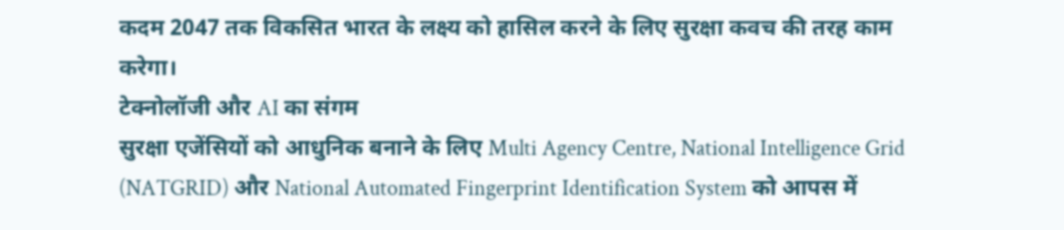कदम 2047 तक विकसित भारत के लक्ष्य को हासिल करने के लिए सुरक्षा कवच की तरह काम करेगा।
टेक्नोलॉजी और AI का संगम
सुरक्षा एजेंसियों को आधुनिक बनाने के लिए Multi Agency Centre, National Intelligence Grid (NATGRID) और National Automated Fingerprint Identification System को आपस में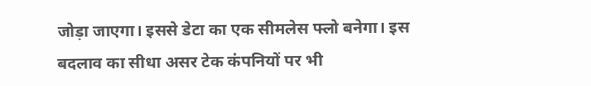जोड़ा जाएगा। इससे डेटा का एक सीमलेस फ्लो बनेगा। इस बदलाव का सीधा असर टेक कंपनियों पर भी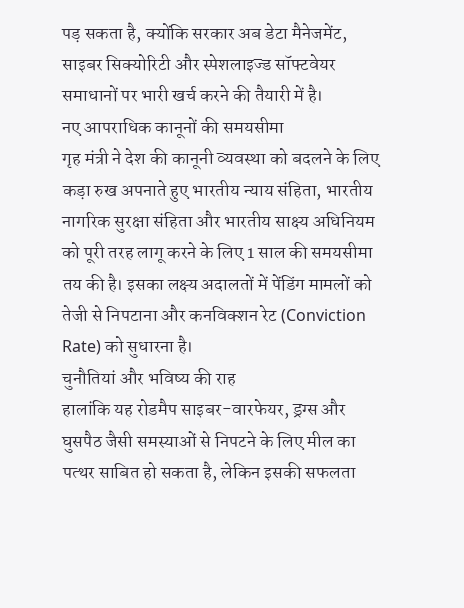पड़ सकता है, क्योंकि सरकार अब डेटा मैनेजमेंट, साइबर सिक्योरिटी और स्पेशलाइज्ड सॉफ्टवेयर समाधानों पर भारी खर्च करने की तैयारी में है।
नए आपराधिक कानूनों की समयसीमा
गृह मंत्री ने देश की कानूनी व्यवस्था को बदलने के लिए कड़ा रुख अपनाते हुए भारतीय न्याय संहिता, भारतीय नागरिक सुरक्षा संहिता और भारतीय साक्ष्य अधिनियम को पूरी तरह लागू करने के लिए 1 साल की समयसीमा तय की है। इसका लक्ष्य अदालतों में पेंडिंग मामलों को तेजी से निपटाना और कनविक्शन रेट (Conviction Rate) को सुधारना है।
चुनौतियां और भविष्य की राह
हालांकि यह रोडमैप साइबर-वारफेयर, ड्रग्स और घुसपैठ जैसी समस्याओं से निपटने के लिए मील का पत्थर साबित हो सकता है, लेकिन इसकी सफलता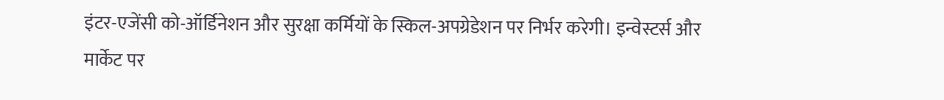इंटर-एजेंसी को-ऑर्डिनेशन और सुरक्षा कर्मियों के स्किल-अपग्रेडेशन पर निर्भर करेगी। इन्वेस्टर्स और मार्केट पर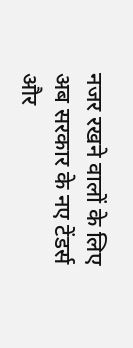नजर रखने वालों के लिए अब सरकार के नए टेंडर्स और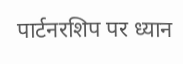पार्टनरशिप पर ध्यान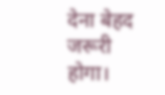देना बेहद जरूरी होगा।